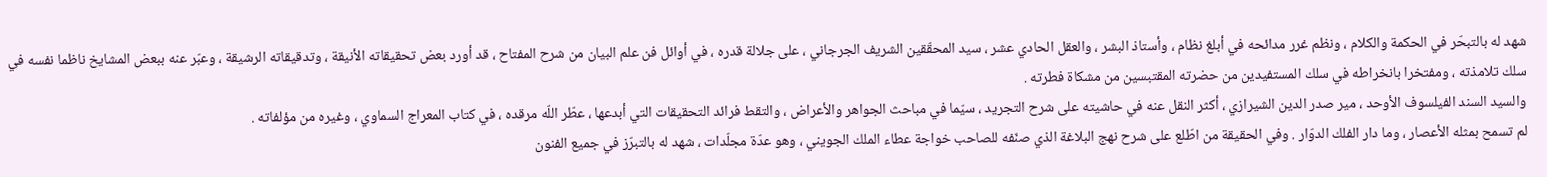شهد له بالتبحّر في الحكمة والكلام ، ونظم غرر مدائحه في أبلغ نظام ، وأستاذ البشر ، والعقل الحادي عشر ، سيد المحقّقين الشريف الجرجاني ، على جلالة قدره ، في أوائل فن علم البيان من شرح المفتاح ، قد أورد بعض تحقيقاته الأنيقة ، وتدقيقاته الرشيقة ، وعبّر عنه ببعض المشايخ ناظما نفسه في سلك تلامذته ، ومفتخرا بانخراطه في سلك المستفيدين من حضرته المقتبسين من مشكاة فطرته .
والسيد السند الفيلسوف الأوحد ، مير صدر الدين الشيرازي ، أكثر النقل عنه في حاشيته على شرح التجريد ، سيّما في مباحث الجواهر والأعراض ، والتقط فرائد التحقيقات التي أبدعها ، عطّر اللّه مرقده ، في كتاب المعراج السماوي ، وغيره من مؤلفاته .
لم تسمح بمثله الأعصار ، وما دار الفلك الدوّار . وفي الحقيقة من اطّلع على شرح نهج البلاغة الذي صنّفه للصاحب خواجة عطاء الملك الجويني ، وهو عدّة مجلّدات ، شهد له بالتبرّز في جميع الفنون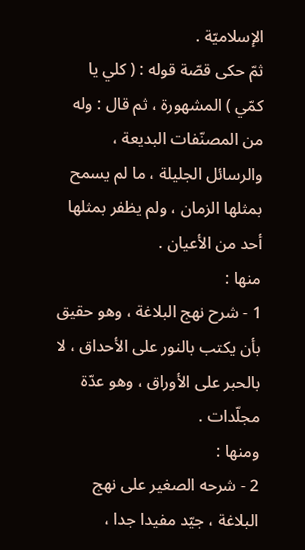الإسلاميّة .
ثمّ حكى قصّة قوله : ( كلي يا كمّي ) المشهورة ، ثم قال : وله من المصنّفات البديعة ، والرسائل الجليلة ، ما لم يسمح بمثلها الزمان ، ولم يظفر بمثلها أحد من الأعيان .
منها :
1 - شرح نهج البلاغة ، وهو حقيق بأن يكتب بالنور على الأحداق ، لا بالحبر على الأوراق ، وهو عدّة مجلّدات .
ومنها :
2 - شرحه الصغير على نهج البلاغة ، جيّد مفيدا جدا ،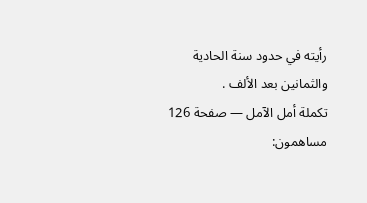رأيته في حدود سنة الحادية والثمانين بعد الألف .
تكملة أمل الآمل — صفحة 126
مساهمون: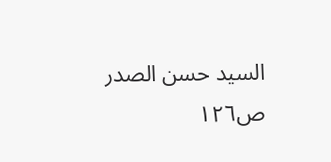السيد حسن الصدر
ص١٢٦